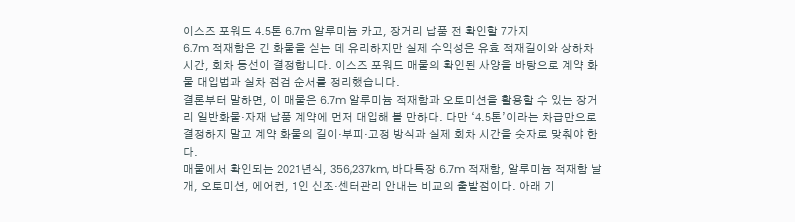이스즈 포워드 4.5톤 6.7m 알루미늄 카고, 장거리 납품 전 확인할 7가지
6.7m 적재함은 긴 화물을 싣는 데 유리하지만 실제 수익성은 유효 적재길이와 상하차 시간, 회차 동선이 결정합니다. 이스즈 포워드 매물의 확인된 사양을 바탕으로 계약 화물 대입법과 실차 점검 순서를 정리했습니다.
결론부터 말하면, 이 매물은 6.7m 알루미늄 적재함과 오토미션을 활용할 수 있는 장거리 일반화물·자재 납품 계약에 먼저 대입해 볼 만하다. 다만 ‘4.5톤’이라는 차급만으로 결정하지 말고 계약 화물의 길이·부피·고정 방식과 실제 회차 시간을 숫자로 맞춰야 한다.
매물에서 확인되는 2021년식, 356,237km, 바다특장 6.7m 적재함, 알루미늄 적재함 날개, 오토미션, 에어컨, 1인 신조·센터관리 안내는 비교의 출발점이다. 아래 기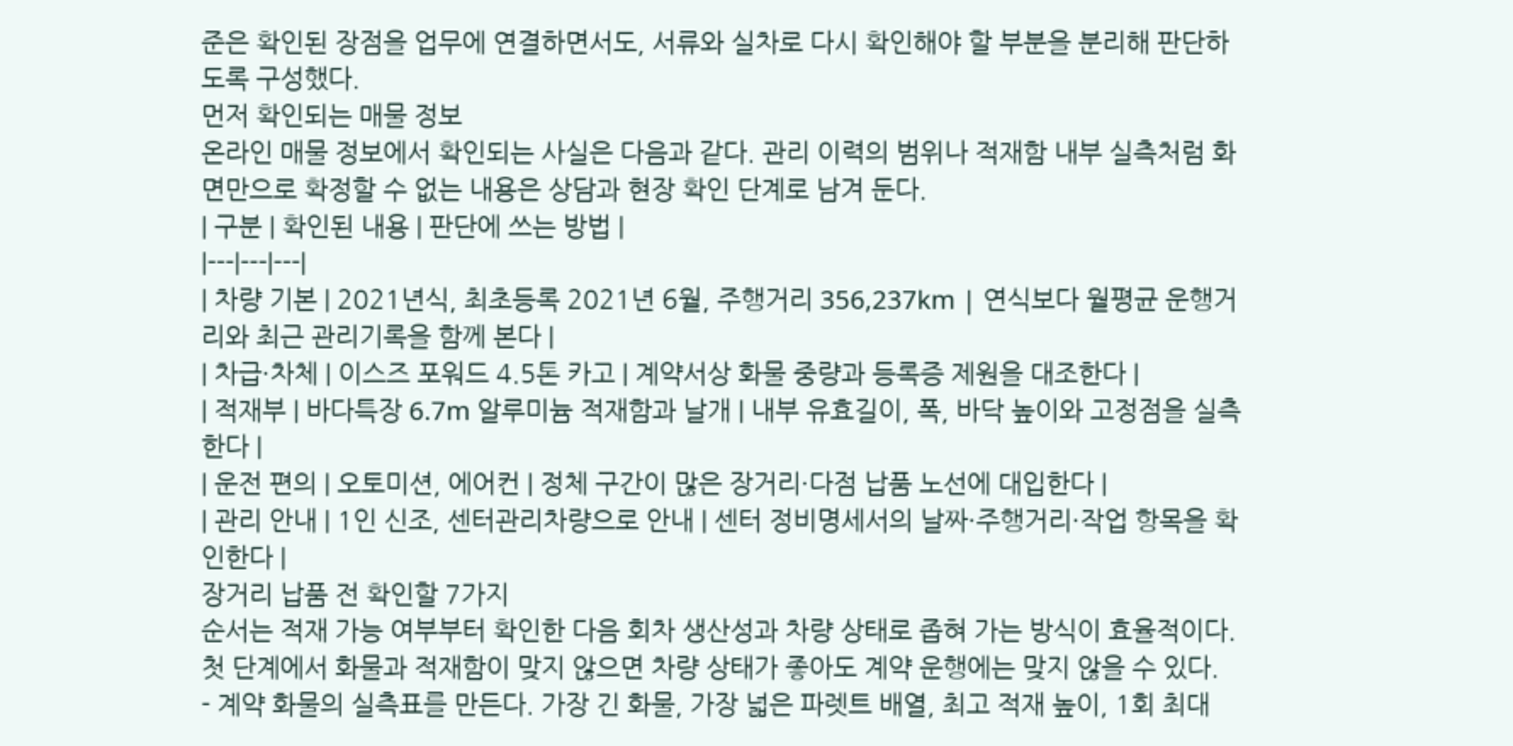준은 확인된 장점을 업무에 연결하면서도, 서류와 실차로 다시 확인해야 할 부분을 분리해 판단하도록 구성했다.
먼저 확인되는 매물 정보
온라인 매물 정보에서 확인되는 사실은 다음과 같다. 관리 이력의 범위나 적재함 내부 실측처럼 화면만으로 확정할 수 없는 내용은 상담과 현장 확인 단계로 남겨 둔다.
| 구분 | 확인된 내용 | 판단에 쓰는 방법 |
|---|---|---|
| 차량 기본 | 2021년식, 최초등록 2021년 6월, 주행거리 356,237km | 연식보다 월평균 운행거리와 최근 관리기록을 함께 본다 |
| 차급·차체 | 이스즈 포워드 4.5톤 카고 | 계약서상 화물 중량과 등록증 제원을 대조한다 |
| 적재부 | 바다특장 6.7m 알루미늄 적재함과 날개 | 내부 유효길이, 폭, 바닥 높이와 고정점을 실측한다 |
| 운전 편의 | 오토미션, 에어컨 | 정체 구간이 많은 장거리·다점 납품 노선에 대입한다 |
| 관리 안내 | 1인 신조, 센터관리차량으로 안내 | 센터 정비명세서의 날짜·주행거리·작업 항목을 확인한다 |
장거리 납품 전 확인할 7가지
순서는 적재 가능 여부부터 확인한 다음 회차 생산성과 차량 상태로 좁혀 가는 방식이 효율적이다. 첫 단계에서 화물과 적재함이 맞지 않으면 차량 상태가 좋아도 계약 운행에는 맞지 않을 수 있다.
- 계약 화물의 실측표를 만든다. 가장 긴 화물, 가장 넓은 파렛트 배열, 최고 적재 높이, 1회 최대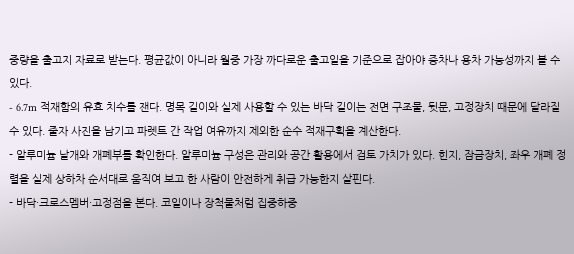중량을 출고지 자료로 받는다. 평균값이 아니라 월중 가장 까다로운 출고일을 기준으로 잡아야 증차나 용차 가능성까지 볼 수 있다.
- 6.7m 적재함의 유효 치수를 잰다. 명목 길이와 실제 사용할 수 있는 바닥 길이는 전면 구조물, 뒷문, 고정장치 때문에 달라질 수 있다. 줄자 사진을 남기고 파렛트 간 작업 여유까지 제외한 순수 적재구획을 계산한다.
- 알루미늄 날개와 개폐부를 확인한다. 알루미늄 구성은 관리와 공간 활용에서 검토 가치가 있다. 힌지, 잠금장치, 좌우 개폐 정렬을 실제 상하차 순서대로 움직여 보고 한 사람이 안전하게 취급 가능한지 살핀다.
- 바닥·크로스멤버·고정점을 본다. 코일이나 장척물처럼 집중하중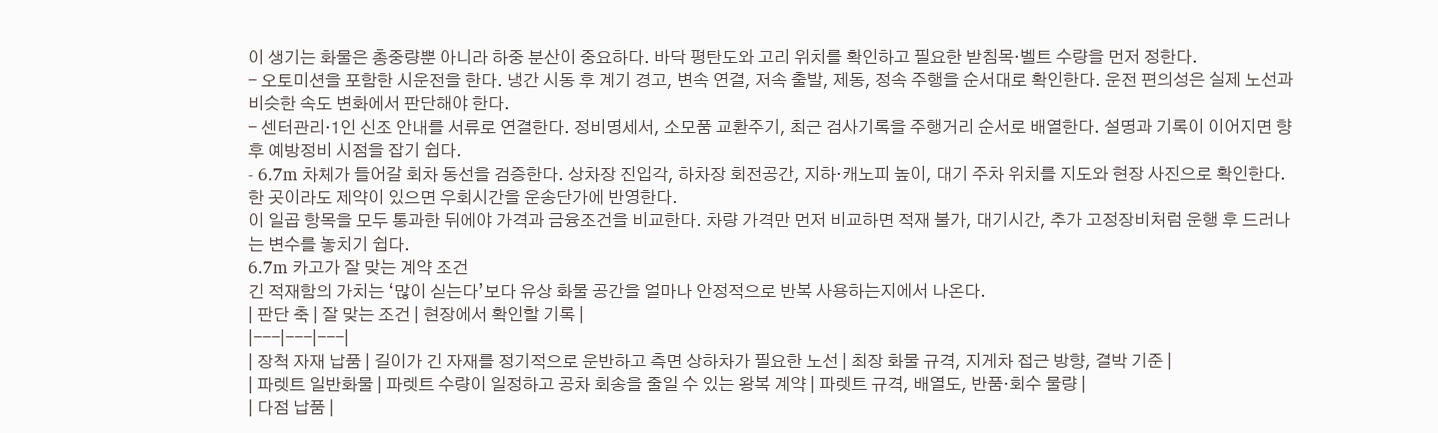이 생기는 화물은 총중량뿐 아니라 하중 분산이 중요하다. 바닥 평탄도와 고리 위치를 확인하고 필요한 받침목·벨트 수량을 먼저 정한다.
- 오토미션을 포함한 시운전을 한다. 냉간 시동 후 계기 경고, 변속 연결, 저속 출발, 제동, 정속 주행을 순서대로 확인한다. 운전 편의성은 실제 노선과 비슷한 속도 변화에서 판단해야 한다.
- 센터관리·1인 신조 안내를 서류로 연결한다. 정비명세서, 소모품 교환주기, 최근 검사기록을 주행거리 순서로 배열한다. 설명과 기록이 이어지면 향후 예방정비 시점을 잡기 쉽다.
- 6.7m 차체가 들어갈 회차 동선을 검증한다. 상차장 진입각, 하차장 회전공간, 지하·캐노피 높이, 대기 주차 위치를 지도와 현장 사진으로 확인한다. 한 곳이라도 제약이 있으면 우회시간을 운송단가에 반영한다.
이 일곱 항목을 모두 통과한 뒤에야 가격과 금융조건을 비교한다. 차량 가격만 먼저 비교하면 적재 불가, 대기시간, 추가 고정장비처럼 운행 후 드러나는 변수를 놓치기 쉽다.
6.7m 카고가 잘 맞는 계약 조건
긴 적재함의 가치는 ‘많이 싣는다’보다 유상 화물 공간을 얼마나 안정적으로 반복 사용하는지에서 나온다.
| 판단 축 | 잘 맞는 조건 | 현장에서 확인할 기록 |
|---|---|---|
| 장척 자재 납품 | 길이가 긴 자재를 정기적으로 운반하고 측면 상하차가 필요한 노선 | 최장 화물 규격, 지게차 접근 방향, 결박 기준 |
| 파렛트 일반화물 | 파렛트 수량이 일정하고 공차 회송을 줄일 수 있는 왕복 계약 | 파렛트 규격, 배열도, 반품·회수 물량 |
| 다점 납품 |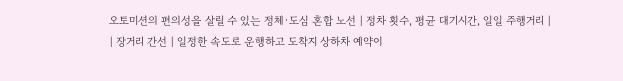오토미션의 편의성을 살릴 수 있는 정체·도심 혼합 노선 | 정차 횟수, 평균 대기시간, 일일 주행거리 |
| 장거리 간선 | 일정한 속도로 운행하고 도착지 상하차 예약이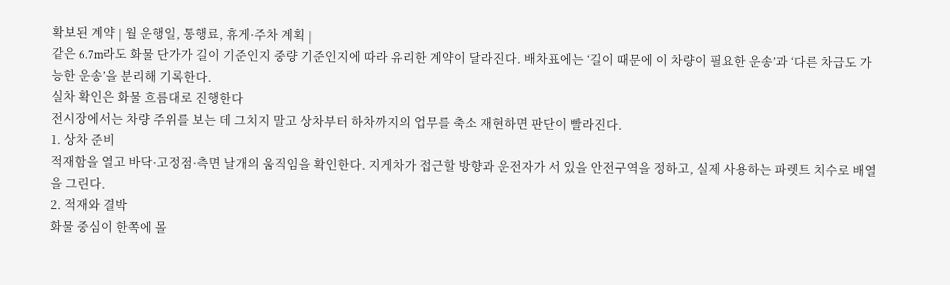확보된 계약 | 월 운행일, 통행료, 휴게·주차 계획 |
같은 6.7m라도 화물 단가가 길이 기준인지 중량 기준인지에 따라 유리한 계약이 달라진다. 배차표에는 ‘길이 때문에 이 차량이 필요한 운송’과 ‘다른 차급도 가능한 운송’을 분리해 기록한다.
실차 확인은 화물 흐름대로 진행한다
전시장에서는 차량 주위를 보는 데 그치지 말고 상차부터 하차까지의 업무를 축소 재현하면 판단이 빨라진다.
1. 상차 준비
적재함을 열고 바닥·고정점·측면 날개의 움직임을 확인한다. 지게차가 접근할 방향과 운전자가 서 있을 안전구역을 정하고, 실제 사용하는 파렛트 치수로 배열을 그린다.
2. 적재와 결박
화물 중심이 한쪽에 몰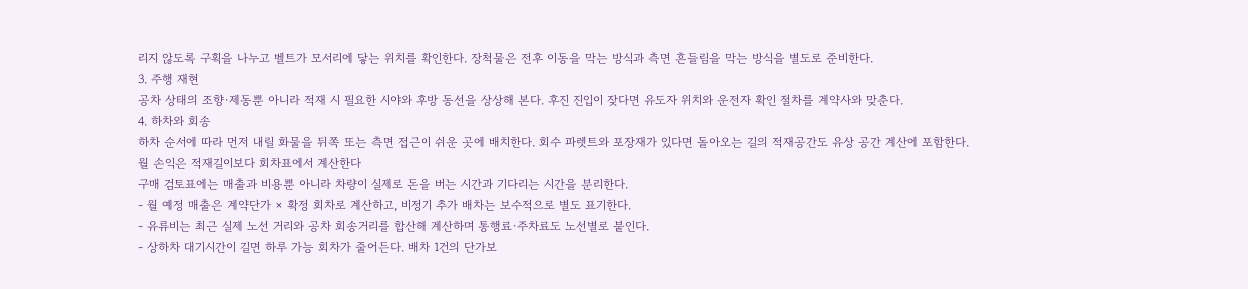리지 않도록 구획을 나누고 벨트가 모서리에 닿는 위치를 확인한다. 장척물은 전후 이동을 막는 방식과 측면 흔들림을 막는 방식을 별도로 준비한다.
3. 주행 재현
공차 상태의 조향·제동뿐 아니라 적재 시 필요한 시야와 후방 동선을 상상해 본다. 후진 진입이 잦다면 유도자 위치와 운전자 확인 절차를 계약사와 맞춘다.
4. 하차와 회송
하차 순서에 따라 먼저 내릴 화물을 뒤쪽 또는 측면 접근이 쉬운 곳에 배치한다. 회수 파렛트와 포장재가 있다면 돌아오는 길의 적재공간도 유상 공간 계산에 포함한다.
월 손익은 적재길이보다 회차표에서 계산한다
구매 검토표에는 매출과 비용뿐 아니라 차량이 실제로 돈을 버는 시간과 기다리는 시간을 분리한다.
- 월 예정 매출은 계약단가 × 확정 회차로 계산하고, 비정기 추가 배차는 보수적으로 별도 표기한다.
- 유류비는 최근 실제 노선 거리와 공차 회송거리를 합산해 계산하며 통행료·주차료도 노선별로 붙인다.
- 상하차 대기시간이 길면 하루 가능 회차가 줄어든다. 배차 1건의 단가보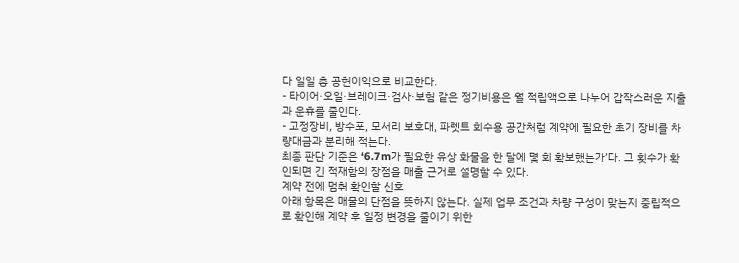다 일일 총 공헌이익으로 비교한다.
- 타이어·오일·브레이크·검사·보험 같은 정기비용은 월 적립액으로 나누어 갑작스러운 지출과 운휴를 줄인다.
- 고정장비, 방수포, 모서리 보호대, 파렛트 회수용 공간처럼 계약에 필요한 초기 장비를 차량대금과 분리해 적는다.
최종 판단 기준은 ‘6.7m가 필요한 유상 화물을 한 달에 몇 회 확보했는가’다. 그 횟수가 확인되면 긴 적재함의 장점을 매출 근거로 설명할 수 있다.
계약 전에 멈춰 확인할 신호
아래 항목은 매물의 단점을 뜻하지 않는다. 실제 업무 조건과 차량 구성이 맞는지 중립적으로 확인해 계약 후 일정 변경을 줄이기 위한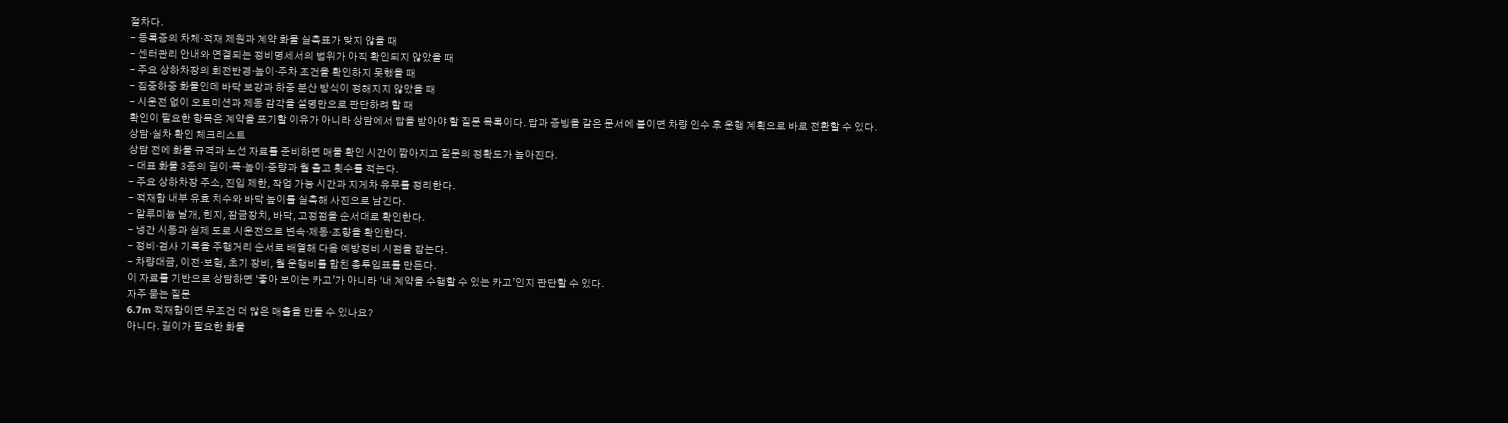절차다.
- 등록증의 차체·적재 제원과 계약 화물 실측표가 맞지 않을 때
- 센터관리 안내와 연결되는 정비명세서의 범위가 아직 확인되지 않았을 때
- 주요 상하차장의 회전반경·높이·주차 조건을 확인하지 못했을 때
- 집중하중 화물인데 바닥 보강과 하중 분산 방식이 정해지지 않았을 때
- 시운전 없이 오토미션과 제동 감각을 설명만으로 판단하려 할 때
확인이 필요한 항목은 계약을 포기할 이유가 아니라 상담에서 답을 받아야 할 질문 목록이다. 답과 증빙을 같은 문서에 붙이면 차량 인수 후 운행 계획으로 바로 전환할 수 있다.
상담·실차 확인 체크리스트
상담 전에 화물 규격과 노선 자료를 준비하면 매물 확인 시간이 짧아지고 질문의 정확도가 높아진다.
- 대표 화물 3종의 길이·폭·높이·중량과 월 출고 횟수를 적는다.
- 주요 상하차장 주소, 진입 제한, 작업 가능 시간과 지게차 유무를 정리한다.
- 적재함 내부 유효 치수와 바닥 높이를 실측해 사진으로 남긴다.
- 알루미늄 날개, 힌지, 잠금장치, 바닥, 고정점을 순서대로 확인한다.
- 냉간 시동과 실제 도로 시운전으로 변속·제동·조향을 확인한다.
- 정비·검사 기록을 주행거리 순서로 배열해 다음 예방정비 시점을 잡는다.
- 차량대금, 이전·보험, 초기 장비, 월 운행비를 합친 총투입표를 만든다.
이 자료를 기반으로 상담하면 ‘좋아 보이는 카고’가 아니라 ‘내 계약을 수행할 수 있는 카고’인지 판단할 수 있다.
자주 묻는 질문
6.7m 적재함이면 무조건 더 많은 매출을 만들 수 있나요?
아니다. 길이가 필요한 화물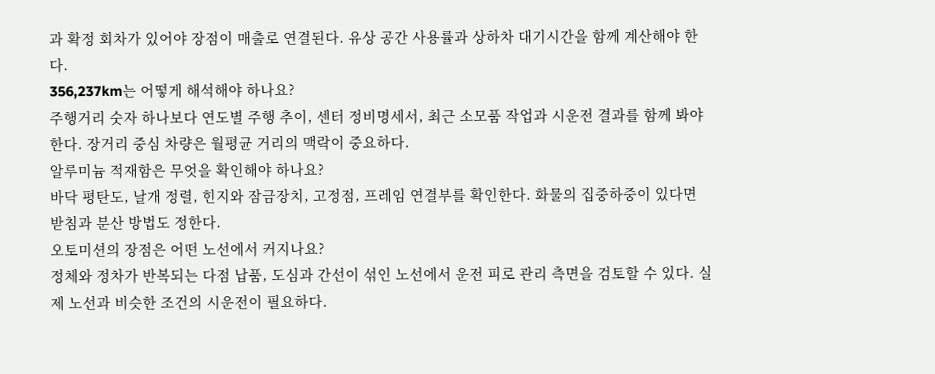과 확정 회차가 있어야 장점이 매출로 연결된다. 유상 공간 사용률과 상하차 대기시간을 함께 계산해야 한다.
356,237km는 어떻게 해석해야 하나요?
주행거리 숫자 하나보다 연도별 주행 추이, 센터 정비명세서, 최근 소모품 작업과 시운전 결과를 함께 봐야 한다. 장거리 중심 차량은 월평균 거리의 맥락이 중요하다.
알루미늄 적재함은 무엇을 확인해야 하나요?
바닥 평탄도, 날개 정렬, 힌지와 잠금장치, 고정점, 프레임 연결부를 확인한다. 화물의 집중하중이 있다면 받침과 분산 방법도 정한다.
오토미션의 장점은 어떤 노선에서 커지나요?
정체와 정차가 반복되는 다점 납품, 도심과 간선이 섞인 노선에서 운전 피로 관리 측면을 검토할 수 있다. 실제 노선과 비슷한 조건의 시운전이 필요하다.